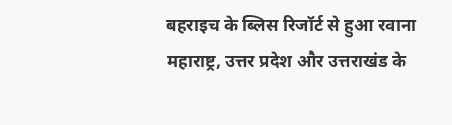बहराइच के ब्लिस रिजॉर्ट से हुआ रवाना
महाराष्ट्र, उत्तर प्रदेश और उत्तराखंड के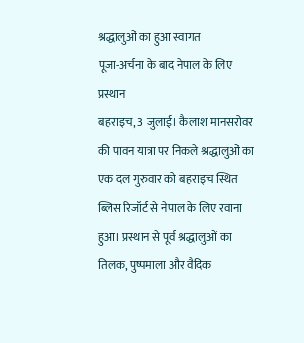श्रद्धालुओं का हुआ स्वागत
पूजा-अर्चना के बाद नेपाल के लिए प्रस्थान
बहराइच, 3 जुलाई। कैलाश मानसरोवर की पावन यात्रा पर निकले श्रद्धालुओं का एक दल गुरुवार को बहराइच स्थित ब्लिस रिजॉर्ट से नेपाल के लिए रवाना हुआ। प्रस्थान से पूर्व श्रद्धालुओं का तिलक, पुष्पमाला और वैदिक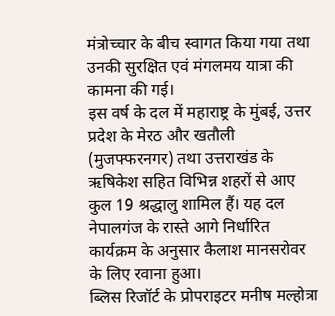मंत्रोच्चार के बीच स्वागत किया गया तथा उनकी सुरक्षित एवं मंगलमय यात्रा की कामना की गई।
इस वर्ष के दल में महाराष्ट्र के मुंबई, उत्तर प्रदेश के मेरठ और खतौली (मुजफ्फरनगर) तथा उत्तराखंड के ऋषिकेश सहित विभिन्न शहरों से आए कुल 19 श्रद्धालु शामिल हैं। यह दल नेपालगंज के रास्ते आगे निर्धारित कार्यक्रम के अनुसार कैलाश मानसरोवर के लिए रवाना हुआ।
ब्लिस रिजॉर्ट के प्रोपराइटर मनीष मल्होत्रा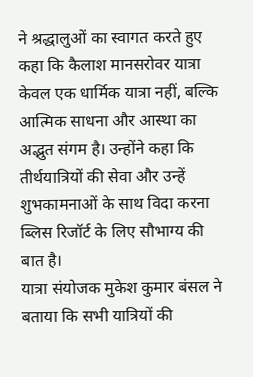ने श्रद्धालुओं का स्वागत करते हुए कहा कि कैलाश मानसरोवर यात्रा केवल एक धार्मिक यात्रा नहीं, बल्कि आत्मिक साधना और आस्था का अद्भुत संगम है। उन्होंने कहा कि तीर्थयात्रियों की सेवा और उन्हें शुभकामनाओं के साथ विदा करना ब्लिस रिजॉर्ट के लिए सौभाग्य की बात है।
यात्रा संयोजक मुकेश कुमार बंसल ने बताया कि सभी यात्रियों की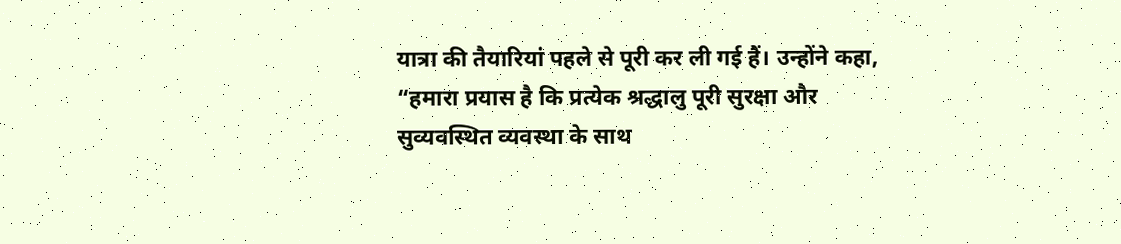यात्रा की तैयारियां पहले से पूरी कर ली गई हैं। उन्होंने कहा, “हमारा प्रयास है कि प्रत्येक श्रद्धालु पूरी सुरक्षा और सुव्यवस्थित व्यवस्था के साथ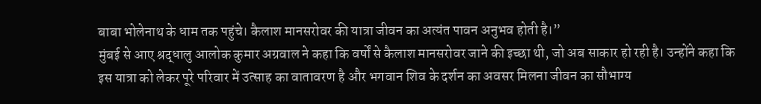बाबा भोलेनाथ के धाम तक पहुंचे। कैलाश मानसरोवर की यात्रा जीवन का अत्यंत पावन अनुभव होती है।”
मुंबई से आए श्रद्धालु आलोक कुमार अग्रवाल ने कहा कि वर्षों से कैलाश मानसरोवर जाने की इच्छा थी, जो अब साकार हो रही है। उन्होंने कहा कि इस यात्रा को लेकर पूरे परिवार में उत्साह का वातावरण है और भगवान शिव के दर्शन का अवसर मिलना जीवन का सौभाग्य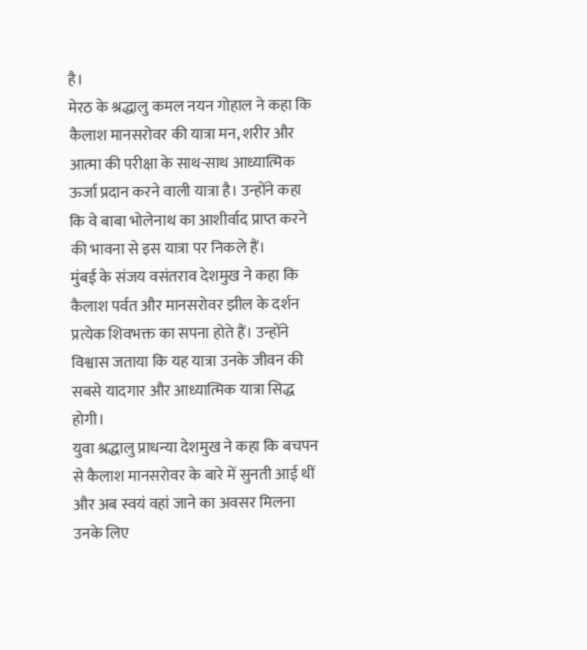है।
मेरठ के श्रद्धालु कमल नयन गोहाल ने कहा कि कैलाश मानसरोवर की यात्रा मन, शरीर और आत्मा की परीक्षा के साथ-साथ आध्यात्मिक ऊर्जा प्रदान करने वाली यात्रा है। उन्होंने कहा कि वे बाबा भोलेनाथ का आशीर्वाद प्राप्त करने की भावना से इस यात्रा पर निकले हैं।
मुंबई के संजय वसंतराव देशमुख ने कहा कि कैलाश पर्वत और मानसरोवर झील के दर्शन प्रत्येक शिवभक्त का सपना होते हैं। उन्होंने विश्वास जताया कि यह यात्रा उनके जीवन की सबसे यादगार और आध्यात्मिक यात्रा सिद्ध होगी।
युवा श्रद्धालु प्राधन्या देशमुख ने कहा कि बचपन से कैलाश मानसरोवर के बारे में सुनती आई थीं और अब स्वयं वहां जाने का अवसर मिलना उनके लिए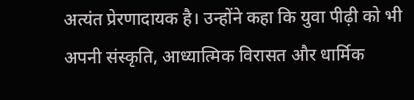अत्यंत प्रेरणादायक है। उन्होंने कहा कि युवा पीढ़ी को भी अपनी संस्कृति, आध्यात्मिक विरासत और धार्मिक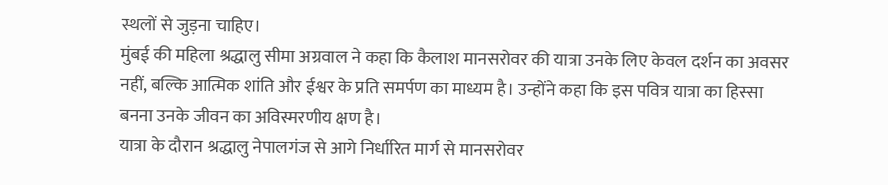स्थलों से जुड़ना चाहिए।
मुंबई की महिला श्रद्धालु सीमा अग्रवाल ने कहा कि कैलाश मानसरोवर की यात्रा उनके लिए केवल दर्शन का अवसर नहीं, बल्कि आत्मिक शांति और ईश्वर के प्रति समर्पण का माध्यम है। उन्होंने कहा कि इस पवित्र यात्रा का हिस्सा बनना उनके जीवन का अविस्मरणीय क्षण है।
यात्रा के दौरान श्रद्धालु नेपालगंज से आगे निर्धारित मार्ग से मानसरोवर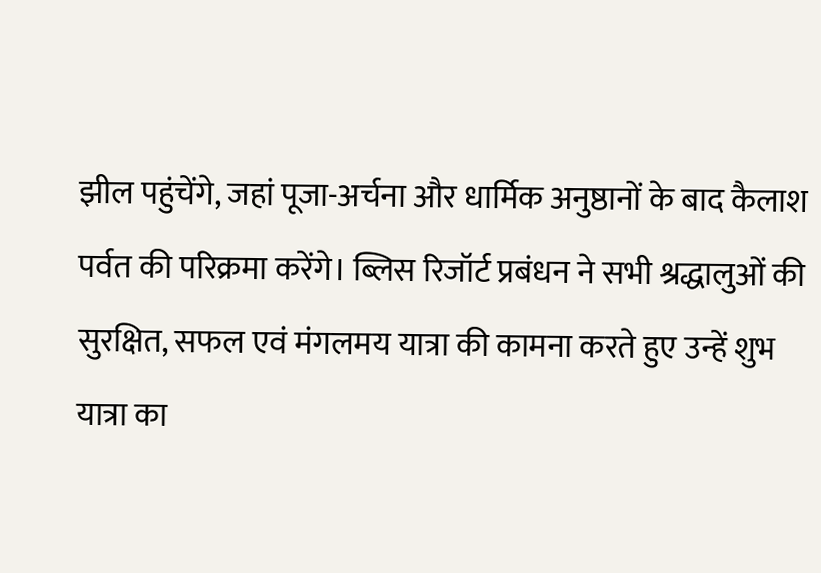झील पहुंचेंगे, जहां पूजा-अर्चना और धार्मिक अनुष्ठानों के बाद कैलाश पर्वत की परिक्रमा करेंगे। ब्लिस रिजॉर्ट प्रबंधन ने सभी श्रद्धालुओं की सुरक्षित, सफल एवं मंगलमय यात्रा की कामना करते हुए उन्हें शुभ यात्रा का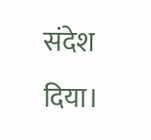संदेश दिया।